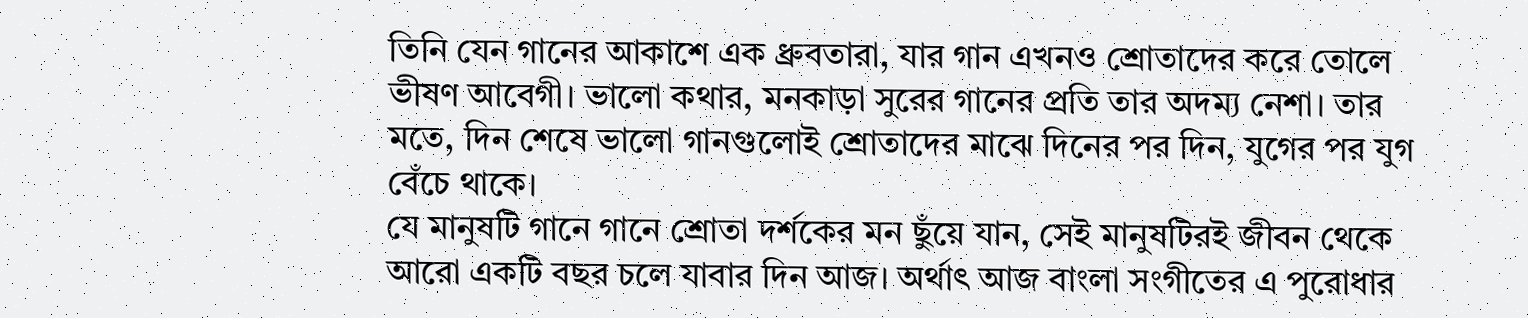তিনি যেন গানের আকাশে এক ধ্রুবতারা, যার গান এখনও শ্রোতাদের করে তোলে ভীষণ আবেগী। ভালো কথার, মনকাড়া সুরের গানের প্রতি তার অদম্য নেশা। তার মতে, দিন শেষে ভালো গানগুলোই শ্রোতাদের মাঝে দিনের পর দিন, যুগের পর যুগ বেঁচে থাকে।
যে মানুষটি গানে গানে শ্রোতা দর্শকের মন ছুঁয়ে যান, সেই মানুষটিরই জীবন থেকে আরো একটি বছর চলে যাবার দিন আজ। অর্থাৎ আজ বাংলা সংগীতের এ পুরোধার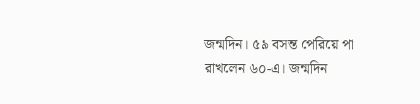জন্মদিন। ৫৯ বসন্ত পেরিয়ে পা রাখলেন ৬০-এ। জন্মদিন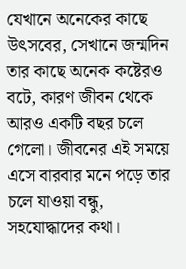যেখানে অনেকের কাছে উৎসবের, সেখানে জন্মদিন তার কাছে অনেক কষ্টেরও বটে, কারণ জীবন থেকে আরও একটি বছর চলে গেলো। জীবনের এই সময়ে এসে বারবার মনে পড়ে তার চলে যাওয়া বন্ধু, সহযোদ্ধাদের কথা।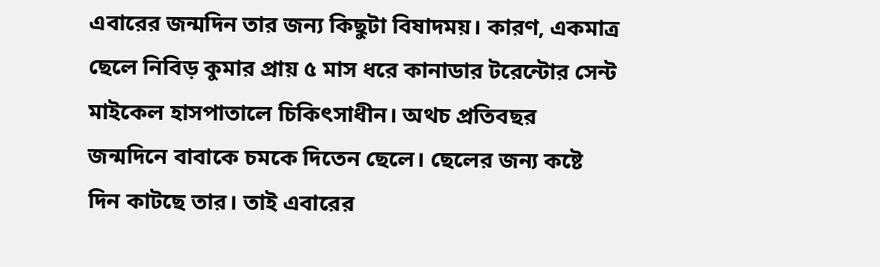এবারের জন্মদিন তার জন্য কিছুটা বিষাদময়। কারণ, একমাত্র ছেলে নিবিড় কুমার প্রায় ৫ মাস ধরে কানাডার টরেন্টোর সেন্ট মাইকেল হাসপাতালে চিকিৎসাধীন। অথচ প্রতিবছর জন্মদিনে বাবাকে চমকে দিতেন ছেলে। ছেলের জন্য কষ্টে দিন কাটছে তার। তাই এবারের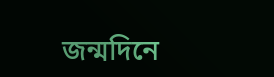জন্মদিনে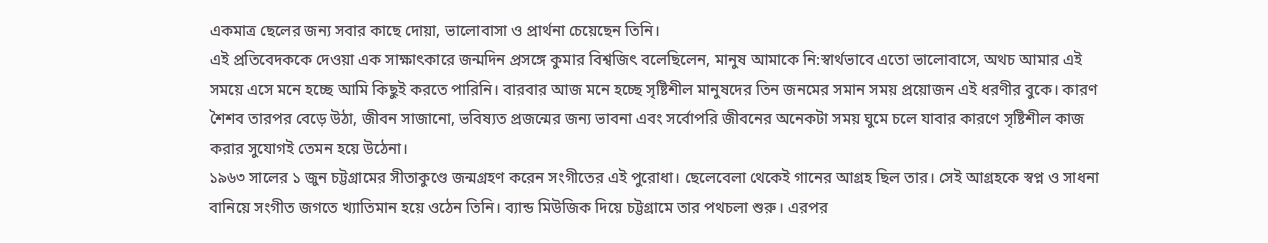একমাত্র ছেলের জন্য সবার কাছে দোয়া, ভালোবাসা ও প্রার্থনা চেয়েছেন তিনি।
এই প্রতিবেদককে দেওয়া এক সাক্ষাৎকারে জন্মদিন প্রসঙ্গে কুমার বিশ্বজিৎ বলেছিলেন, মানুষ আমাকে নি:স্বার্থভাবে এতো ভালোবাসে, অথচ আমার এই সময়ে এসে মনে হচ্ছে আমি কিছুই করতে পারিনি। বারবার আজ মনে হচ্ছে সৃষ্টিশীল মানুষদের তিন জনমের সমান সময় প্রয়োজন এই ধরণীর বুকে। কারণ শৈশব তারপর বেড়ে উঠা, জীবন সাজানো, ভবিষ্যত প্রজন্মের জন্য ভাবনা এবং সর্বোপরি জীবনের অনেকটা সময় ঘুমে চলে যাবার কারণে সৃষ্টিশীল কাজ করার সুযোগই তেমন হয়ে উঠেনা।
১৯৬৩ সালের ১ জুন চট্টগ্রামের সীতাকুণ্ডে জন্মগ্রহণ করেন সংগীতের এই পুরোধা। ছেলেবেলা থেকেই গানের আগ্রহ ছিল তার। সেই আগ্রহকে স্বপ্ন ও সাধনা বানিয়ে সংগীত জগতে খ্যাতিমান হয়ে ওঠেন তিনি। ব্যান্ড মিউজিক দিয়ে চট্টগ্রামে তার পথচলা শুরু। এরপর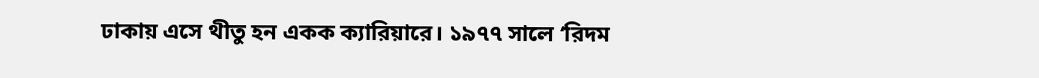ঢাকায় এসে থীতু হন একক ক্যারিয়ারে। ১৯৭৭ সালে ‘রিদম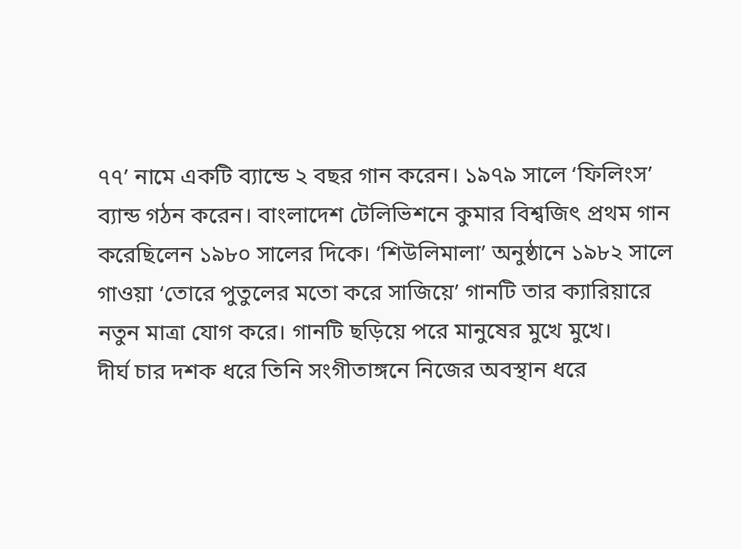৭৭’ নামে একটি ব্যান্ডে ২ বছর গান করেন। ১৯৭৯ সালে ‘ফিলিংস’ ব্যান্ড গঠন করেন। বাংলাদেশ টেলিভিশনে কুমার বিশ্বজিৎ প্রথম গান করেছিলেন ১৯৮০ সালের দিকে। ‘শিউলিমালা’ অনুষ্ঠানে ১৯৮২ সালে গাওয়া ‘তোরে পুতুলের মতো করে সাজিয়ে’ গানটি তার ক্যারিয়ারে নতুন মাত্রা যোগ করে। গানটি ছড়িয়ে পরে মানুষের মুখে মুখে।
দীর্ঘ চার দশক ধরে তিনি সংগীতাঙ্গনে নিজের অবস্থান ধরে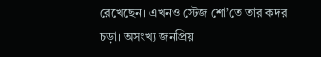রেখেছেন। এখনও স্টেজ শো’তে তার কদর চড়া। অসংখ্য জনপ্রিয়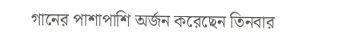গানের পাশাপাশি অর্জন করেছেন তিনবার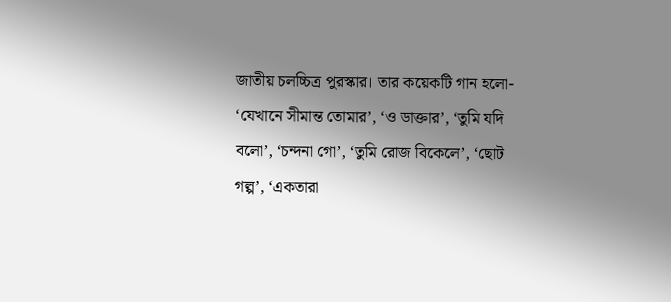জাতীয় চলচ্চিত্র পুরস্কার। তার কয়েকটি গান হলো- ‘যেখানে সীমান্ত তোমার’, ‘ও ডাক্তার’, ‘তুমি যদি বলো’, ‘চন্দনা গো’, ‘তুমি রোজ বিকেলে’, ‘ছোট গল্প’, ‘একতারা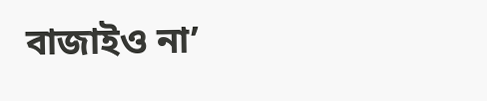বাজাইও না’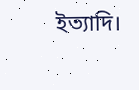ইত্যাদি।